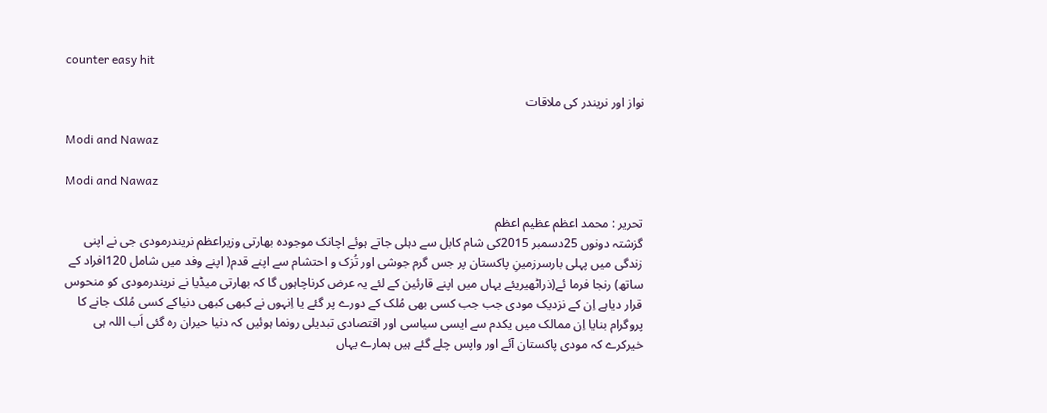counter easy hit

نواز اور نریندر کی ملاقات

Modi and Nawaz

Modi and Nawaz

تحریر : محمد اعظم عظیم اعظم
گزشتہ دونوں 25دسمبر 2015کی شام کابل سے دہلی جاتے ہوئے اچانک موجودہ بھارتی وزیراعظم نریندرمودی جی نے اپنی زندگی میں پہلی بارسرزمینِ پاکستان پر جس گرم جوشی اور تُزک و احتشام سے اپنے قدم( اپنے وفد میں شامل 120افراد کے ساتھ) رنجا فرما ئے(ذراٹھیریئے یہاں میں اپنے قارئین کے لئے یہ عرض کرناچاہوں گا کہ بھارتی میڈیا نے نریندرمودی کو منحوس قرار دیاہے اِن کے نزدیک مودی جب جب کسی بھی مُلک کے دورے پر گئے یا اِنہوں نے کبھی کبھی دنیاکے کسی مُلک جانے کا پروگرام بنایا اِن ممالک میں یکدم سے ایسی سیاسی اور اقتصادی تبدیلی رونما ہوئیں کہ دنیا حیران رہ گئی اَب اللہ ہی خیرکرے کہ مودی پاکستان آئے اور واپس چلے گئے ہیں ہمارے یہاں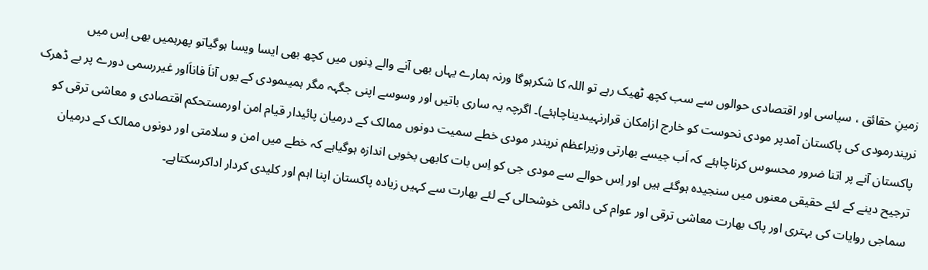زمینِ حقائق ، سیاسی اور اقتصادی حوالوں سے سب کچھ ٹھیک رہے تو اللہ کا شکرہوگا ورنہ ہمارے یہاں بھی آنے والے دِنوں میں کچھ بھی ایسا ویسا ہوگیاتو پھرہمیں بھی اِس میں نریندرمودی کی پاکستان آمدپر مودی نحوست کو خارج ازامکان قرارنہیںدیناچاہئے)۔ اگرچہ یہ ساری باتیں اور وسوسے اپنی جگہہ مگر ہمیںمودی کے یوں آناَ فاناَاور غیررسمی دورے پر بے ڈھرک پاکستان آنے پر اتنا ضرور محسوس کرناچاہئے کہ اَب جیسے بھارتی وزیراعظم نریندر مودی خطے سمیت دونوں ممالک کے درمیان پائیدار قیام امن اورمستحکم اقتصادی و معاشی ترقی کو ترجیح دینے کے لئے حقیقی معنوں میں سنجیدہ ہوگئے ہیں اور اِس حوالے سے مودی جی کو اِس بات کابھی بخوبی اندازہ ہوگیاہے کہ خطے میں امن و سلامتی اور دونوں ممالک کے درمیان سماجی روایات کی بہتری اور پاک بھارت معاشی ترقی اور عوام کی دائمی خوشحالی کے لئے بھارت سے کہیں زیادہ پاکستان اپنا اہم اور کلیدی کردار اداکرسکتاہے۔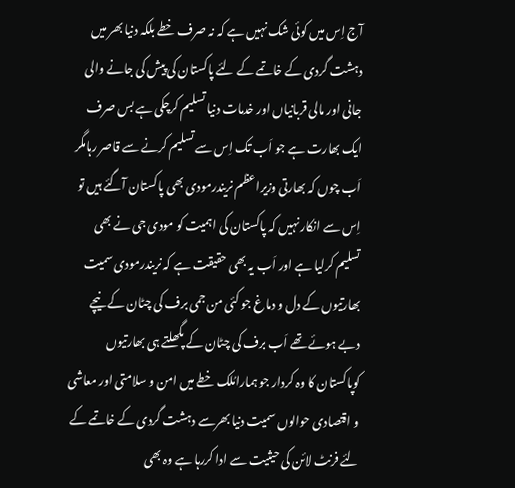آج اِس میں کوئی شک نہیں ہے کہ نہ صرف خطے بلکہ دنیا بھر میں دہشت گردی کے خاتمے کے لئے پاکستان کی پیش کی جانے والی جانی اور مالی قربانیاں اور خدمات دنیا تسلیم کرچکی ہے بس صرف ایک بھارت ہے جو اَب تک اِس سے تسلیم کرنے سے قاصر رہامگر اَب چوں کہ بھارتی وزیراعظم نریندرمودی بھی پاکستان آگئے ہیں تو اِس سے انکار نہیں کہ پاکستان کی اہمیت کو مودی جی نے بھی تسلیم کرلیا ہے اور اَب یہ بھی حقیقت ہے کہ نریندرمودی سمیت بھارتیوں کے دل و دماغ جو کئی من جمی برف کی چٹان کے نیچے دبے ہوئے تھے اَب برف کی چٹان کے پگھلتے ہی بھارتیوں کوپاکستان کا وہ کردار جو ہمارامُلک خطے میں امن و سلامتی اور معاشی و اقتصادی حوالوں سمیت دنیا بھرسے دہشت گردی کے خاتمے کے لئے فرنٹ لائن کی حیثیت سے ادا کررہا ہے وہ بھی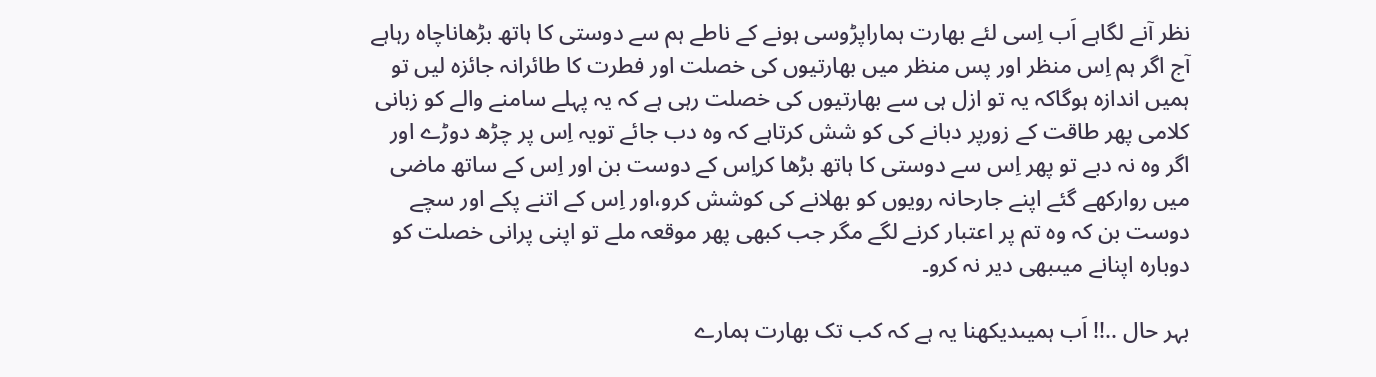نظر آنے لگاہے اَب اِسی لئے بھارت ہماراپڑوسی ہونے کے ناطے ہم سے دوستی کا ہاتھ بڑھاناچاہ رہاہے آج اگر ہم اِس منظر اور پس منظر میں بھارتیوں کی خصلت اور فطرت کا طائرانہ جائزہ لیں تو ہمیں اندازہ ہوگاکہ یہ تو ازل ہی سے بھارتیوں کی خصلت رہی ہے کہ یہ پہلے سامنے والے کو زبانی کلامی پھر طاقت کے زورپر دبانے کی کو شش کرتاہے کہ وہ دب جائے تویہ اِس پر چڑھ دوڑے اور اگر وہ نہ دبے تو پھر اِس سے دوستی کا ہاتھ بڑھا کراِس کے دوست بن اور اِس کے ساتھ ماضی میں روارکھے گئے اپنے جارحانہ رویوں کو بھلانے کی کوشش کرو،اور اِس کے اتنے پکے اور سچے دوست بن کہ وہ تم پر اعتبار کرنے لگے مگر جب کبھی پھر موقعہ ملے تو اپنی پرانی خصلت کو دوبارہ اپنانے میںبھی دیر نہ کرو۔

بہر حال ..!! اَب ہمیںدیکھنا یہ ہے کہ کب تک بھارت ہمارے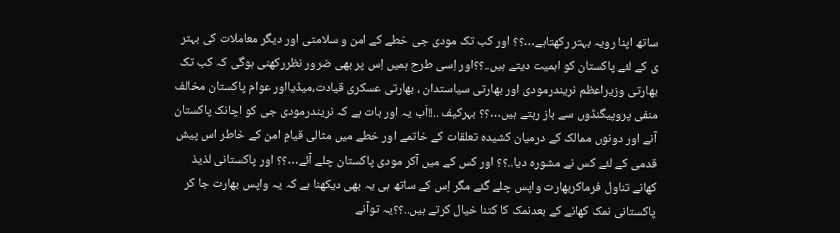ساتھ اپنا رویہ بہتر رکھتاہے…؟؟ اور کب تک مودی جی خطے کے امن و سلامتی اور دیگر معاملات کی بہتر ی کے لئے پاکستان کو اہمیت دیتے ہیں..؟؟اور اِسی طرح ہمیں اِس پر بھی ضرور نظررکھنی ہوگی کہ کب تک بھارتی وزیراعظم نریندرمودی اور بھارتی سیاستدان ، بھارتی عسکری قیادت،میڈیااور عوام پاکستان مخالف منفی پروپیگنڈوں سے باز رہتے ہیں…؟؟ بہرکیف ..!!اَب یہ اور بات ہے کہ نریندرمودی جی کو اچانک پاکستان آنے اور دونوں ممالک کے درمیان کشیدہ تعلقات کے خاتمے اور خطے میں مثالی قیامِ امن کے خاطر اس پیش قدمی کے لئے کس نے مشورہ دیا..؟؟ اور کس کے میں آکر مودی پاکستان چلے آئے…؟؟ اور پاکستانی لذیذ کھانے تناول فرماکربھارت واپس چلے گئے مگر اِس کے ساتھ ہی یہ بھی دیکھنا ہے کہ یہ واپس بھارت جا کر پاکستانی نمک کھانے کے بعدنمک کا کتنا خیال کرتے ہیں..؟؟یہ توآنے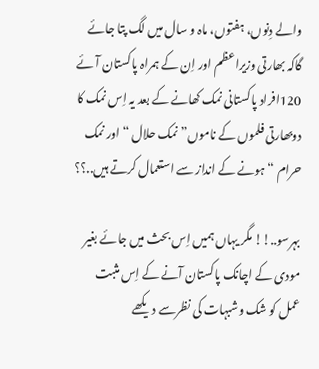والے دِنوں، ہفتوں، ماہ و سال میں لگ پتا جائے گاکہ بھارتی وزیراعظم اور اِن کے ہمراہ پاکستان آئے 120افراد پاکستانی نمک کھانے کے بعد یہ اِس نمک کا دوبھارتی فلموں کے ناموں” نمک حلال “ اور نمک حرام “ ہونے کے انداز سے استعمال کرتے ہیں..؟؟

بہرسو..!! مگر یہاں ہمیں اِس بحث میں جائے بغیر مودی کے اچانک پاکستان آنے کے اِس مثبت عمل کو شک وشبہات کی نظرسے دیکھے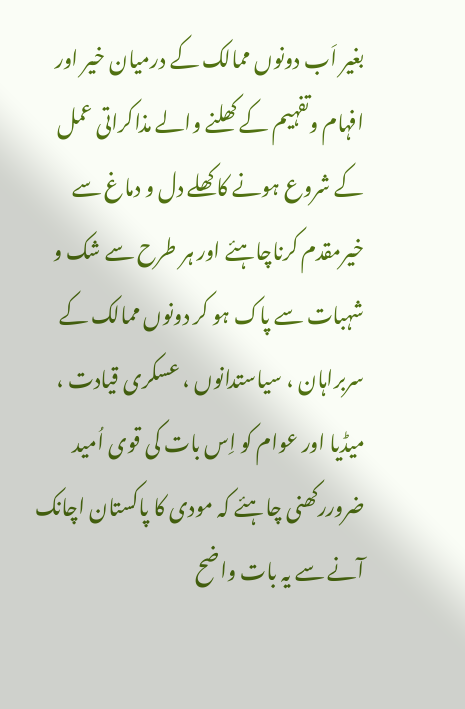بغیر اَب دونوں ممالک کے درمیان خیر اور افہام وتفہیم کے کھلنے والے مذاکراتی عمل کے شروع ہونے کا کھلے دل و دماغ سے خیرمقدم کرناچاہئے اور ہر طرح سے شک و شہبات سے پاک ہو کر دونوں ممالک کے سربراہان ، سیاستدانوں ، عسکری قیادت ، میڈیا اور عوام کو اِس بات کی قوی اُمید ضروررکھنی چاہئے کہ مودی کا پاکستان اچانک آنے سے یہ بات واضح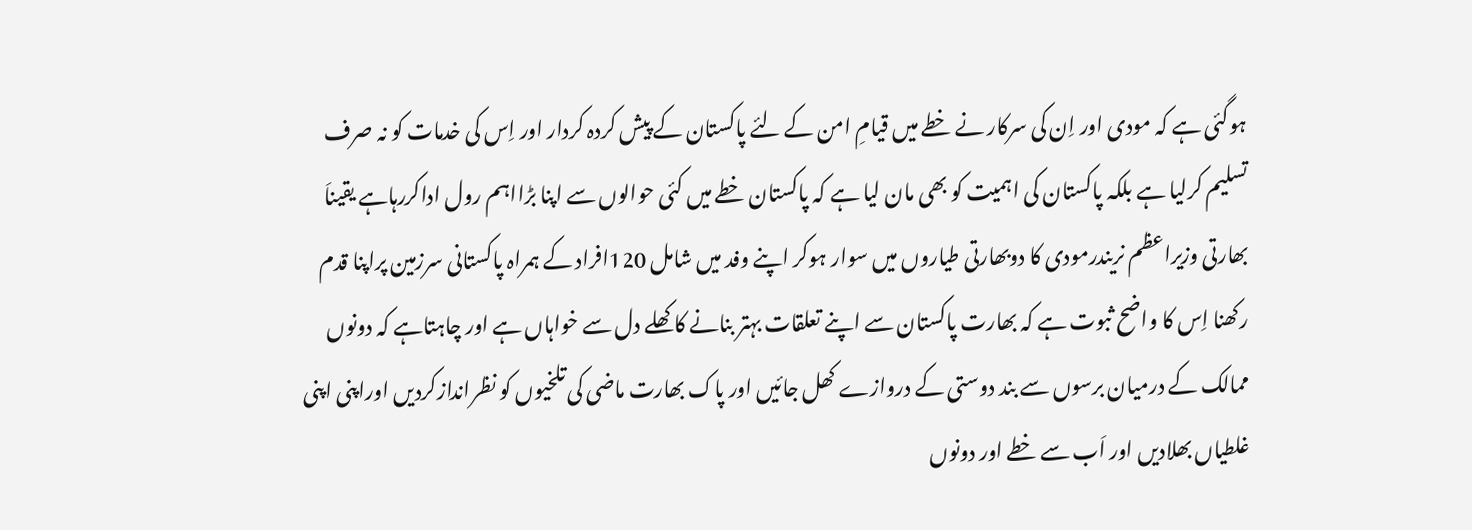ہوگئی ہے کہ مودی اور اِن کی سرکار نے خطے میں قیامِ امن کے لئے پاکستان کے پیش کردہ کردار اور اِس کی خدمات کو نہ صرف تسلیم کرلیا ہے بلکہ پاکستان کی اہمیت کو بھی مان لیا ہے کہ پاکستان خطے میں کئی حوالوں سے اپنا بڑااہم رول اداکررہاہے یقیناَ بھارتی وزیراعظم نریندرمودی کا دوبھارتی طیاروں میں سوار ہوکر اپنے وفد میں شامل 120افراد کے ہمراہ پاکستانی سرزمین پراپنا قدم رکھنا اِس کا واضح ثبوت ہے کہ بھارت پاکستان سے اپنے تعلقات بہتر بنانے کا کھلے دل سے خواہاں ہے اور چاہتاہے کہ دونوں ممالک کے درمیان برسوں سے بند دوستی کے دروازے کھل جائیں اور پاک بھارت ماضی کی تلخیوں کو نظراندازکردیں اوراپنی اپنی غلطیاں بھلادیں اور اَب سے خطے اور دونوں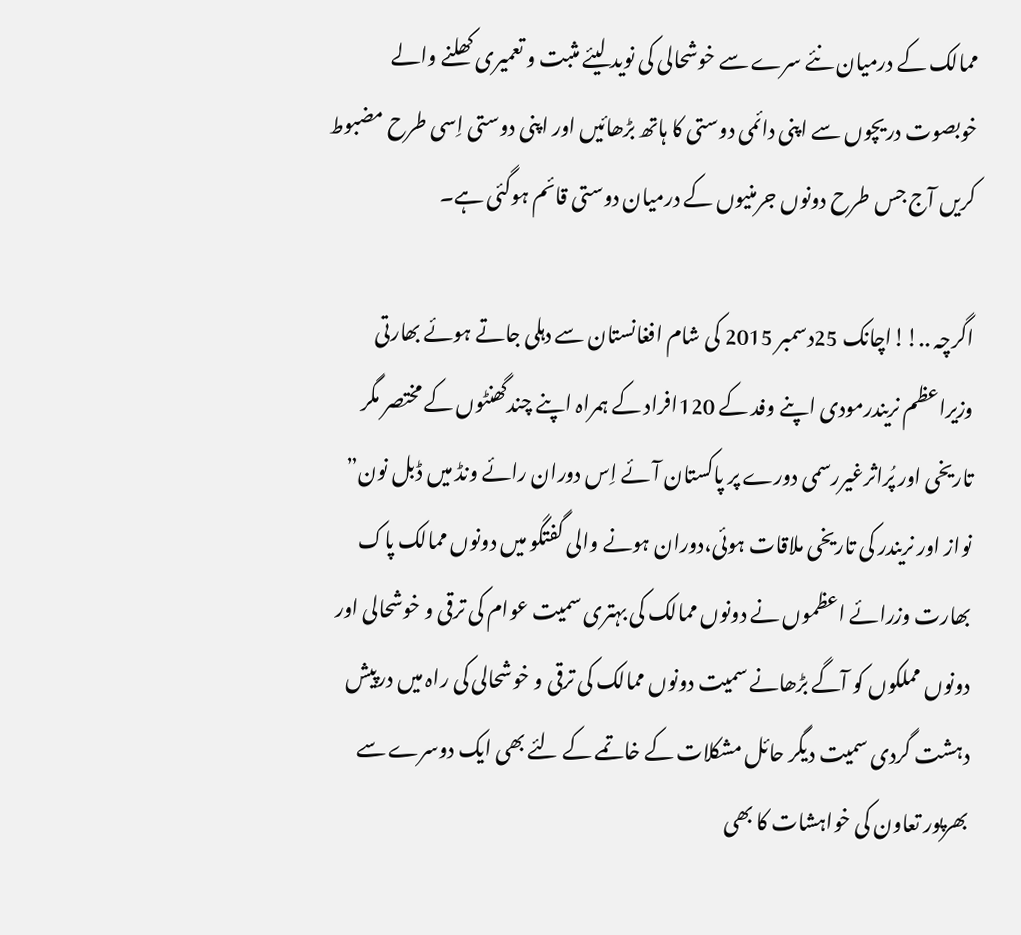ممالک کے درمیان نئے سرے سے خوشحالی کی نوید لیئے مثبت و تعمیری کھلنے والے خوبصوت دریچوں سے اپنی دائمی دوستی کا ہاتھ بڑھائیں اور اپنی دوستی اِسی طرح مضبوط کریں آج جس طرح دونوں جرمنیوں کے درمیان دوستی قائم ہوگئی ہے۔

اگرچہ ..!!اچانک 25دسمبر 2015 کی شام افغانستان سے دہلی جاتے ہوئے بھارتی وزیراعظم نریندرمودی اپنے وفد کے 120افراد کے ہمراہ اپنے چندگھنٹوں کے مختصر مگر تاریخی اور پُراثرغیررسمی دورے پر پاکستان آئے اِس دوران رائے ونڈ میں ڈبل نون” نواز اور نریندر کی تاریخی ملاقات ہوئی،دوران ہونے والی گفتگو میں دونوں ممالک پاک بھارت وزرائے اعظموں نے دونوں ممالک کی بہتری سمیت عوام کی ترقی و خوشحالی اور دونوں مملکوں کو آگے بڑھانے سمیت دونوں ممالک کی ترقی و خوشحالی کی راہ میں درپیش دہشت گردی سمیت دیگر حائل مشکلات کے خاتمے کے لئے بھی ایک دوسرے سے بھرپور تعاون کی خواہشات کا بھی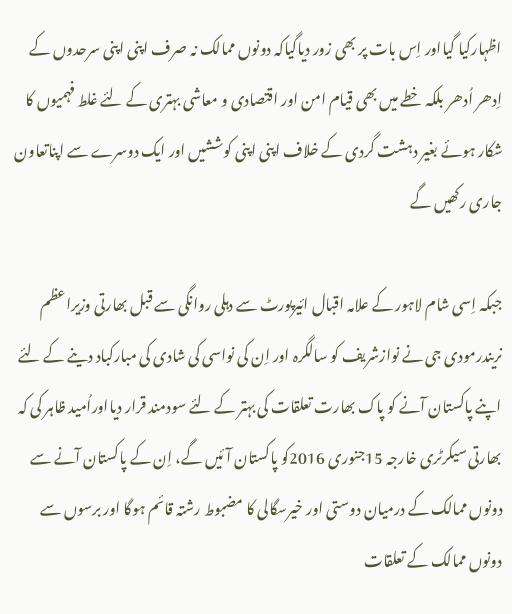اظہارکیا گیااور اِس بات پر بھی زور دیاگیاکہ دونوں ممالک نہ صرف اپنی اپنی سرحدوں کے اِدھر اُدھر بلکہ خطے میں بھی قیام امن اور اقتصادی و معاشی بہتری کے لئے غلط فہمیوں کا شکار ہوئے بغیر دہشت گردی کے خلاف اپنی اپنی کوششیں اور ایک دوسرے سے اپناتعاون جاری رکھیں گے

جبکہ اِسی شام لاہور کے علامہ اقبال ائیرپورٹ سے دہلی روانگی سے قبل بھارتی وزیراعظم نریندرمودی جی نے نوازشریف کو سالگرہ اور اِن کی نواسی کی شادی کی مبارکباد دینے کے لئے اپنے پاکستان آنے کو پاک بھارت تعلقات کی بہتر کے لئے سودمند قرار دیااوراُمید ظاہر کی کہ بھارتی سیکرٹری خارجہ 15جنوری 2016کو پاکستان آئیں گے، اِن کے پاکستان آنے سے دونوں ممالک کے درمیان دوستی اور خیرسگالی کا مضبوط رشتہ قائم ہوگا اور برسوں سے دونوں ممالک کے تعلقات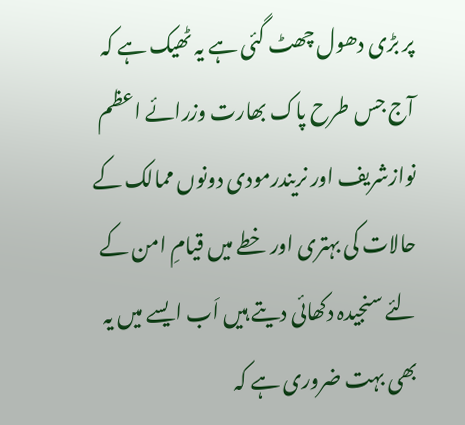پر بڑی دھول چھٹ گئی ہے یہ ٹھیک ہے کہ آج جس طرح پاک بھارت وزرائے اعظم نوازشریف اور نریندرمودی دونوں ممالک کے حالات کی بہتری اور خطے میں قیامِ امن کے لئے سنجیدہ دکھائی دیتے ہیں اَب ایسے میں یہ بھی بہت ضروری ہے کہ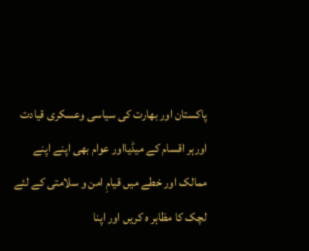پاکستان اور بھارت کی سیاسی وعسکری قیادت اورہر اقسام کے میڈیااور عوام بھی اپنے اپنے ممالک اور خطے میں قیامِ امن و سلامتی کے لئے لچک کا مظاہر ہ کریں اور اپنا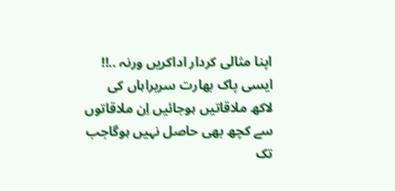اپنا مثالی کردار اداکریں ورنہ ..!! ایسی پاک بھارت سربراہاں کی لاکھ ملاقاتیں ہوجائیں اِن ملاقاتوں سے کچھ بھی حاصل نہیں ہوگاجب تک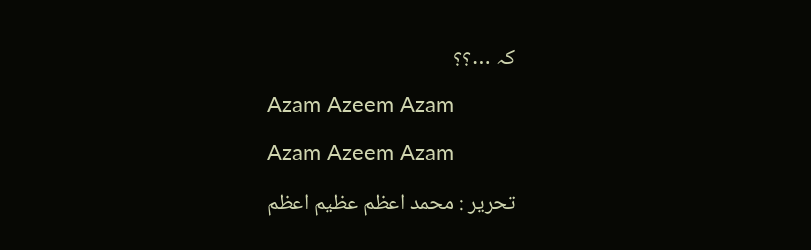کہ …؟؟

Azam Azeem Azam

Azam Azeem Azam

تحریر : محمد اعظم عظیم اعظم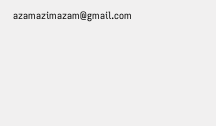azamazimazam@gmail.com